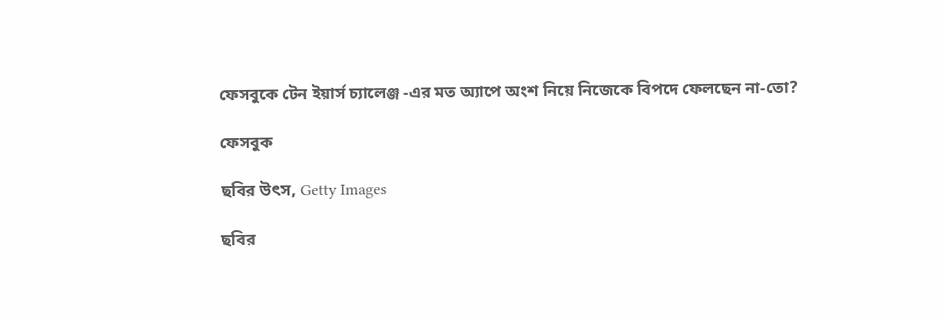ফেসবুকে টেন ইয়ার্স চ্যালেঞ্জ -এর মত অ্যাপে অংশ নিয়ে নিজেকে বিপদে ফেলছেন না-তো?

ফেসবুক

ছবির উৎস, Getty Images

ছবির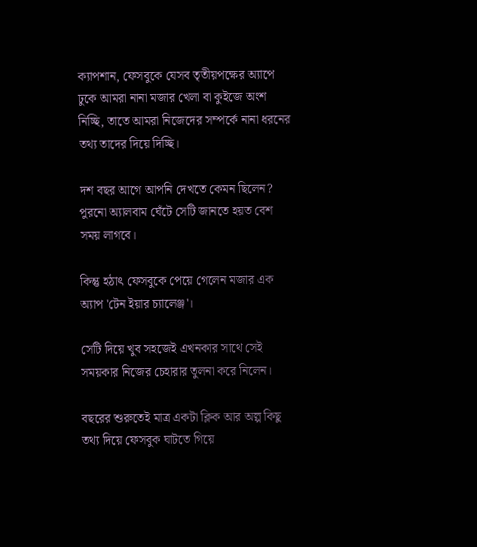ক্যাপশান, ফেসবুকে যেসব তৃতীয়পক্ষের অ্যাপে ঢুকে আমরা নানা মজার খেলা বা কুইজে অংশ নিচ্ছি, তাতে আমরা নিজেদের সম্পর্কে নানা ধরনের তথ্য তাদের দিয়ে দিচ্ছি।

দশ বছর আগে আপনি দেখতে কেমন ছিলেন? পুরনো অ্যালবাম ঘেঁটে সেটি জানতে হয়ত বেশ সময় লাগবে।

কিন্তু হঠাৎ ফেসবুকে পেয়ে গেলেন মজার এক অ্যাপ 'টেন ইয়ার চ্যালেঞ্জ'।

সেটি দিয়ে খুব সহজেই এখনকার সাথে সেই সময়কার নিজের চেহারার তুলনা করে নিলেন।

বছরের শুরুতেই মাত্র একটা ক্লিক আর অল্প কিছু তথ্য দিয়ে ফেসবুক ঘাটতে গিয়ে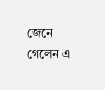জেনে গেলেন এ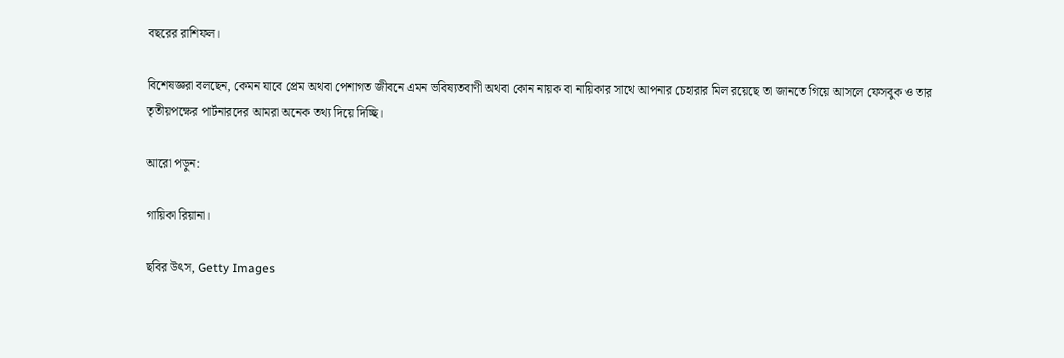বছরের রাশিফল।

বিশেষজ্ঞরা বলছেন, কেমন যাবে প্রেম অথবা পেশাগত জীবনে এমন ভবিষ্যতবাণী অথবা কোন নায়ক বা নায়িকার সাথে আপনার চেহারার মিল রয়েছে তা জানতে গিয়ে আসলে ফেসবুক ও তার তৃতীয়পক্ষের পার্টনারদের আমরা অনেক তথ্য দিয়ে দিচ্ছি।

আরো পড়ুন:

গায়িকা রিয়ানা।

ছবির উৎস, Getty Images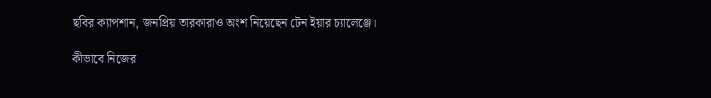ছবির ক্যাপশান, জনপ্রিয় তারকারাও অংশ নিয়েছেন টেন ইয়ার চ্যালেঞ্জে।

কীভাবে নিজের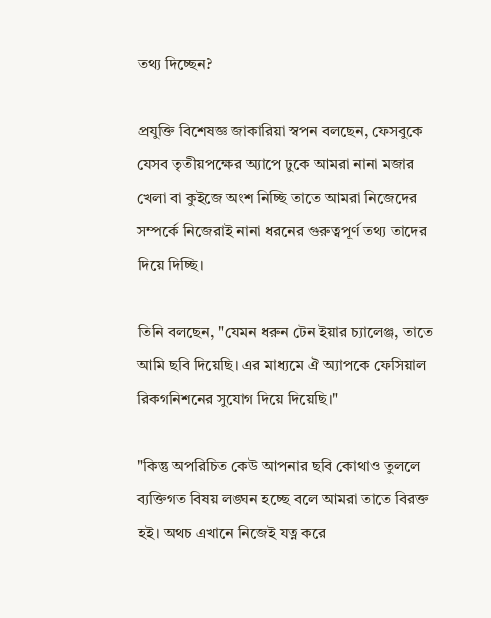তথ্য দিচ্ছেন?

প্রযুক্তি বিশেষজ্ঞ জাকারিয়া স্বপন বলছেন, ফেসবুকে যেসব তৃতীয়পক্ষের অ্যাপে ঢুকে আমরা নানা মজার খেলা বা কুইজে অংশ নিচ্ছি তাতে আমরা নিজেদের সম্পর্কে নিজেরাই নানা ধরনের গুরুত্বপূর্ণ তথ্য তাদের দিয়ে দিচ্ছি।

তিনি বলছেন, "যেমন ধরুন টেন ইয়ার চ্যালেঞ্জ, তাতে আমি ছবি দিয়েছি। এর মাধ্যমে ঐ অ্যাপকে ফেসিয়াল রিকগনিশনের সুযোগ দিয়ে দিয়েছি।"

"কিন্তু অপরিচিত কেউ আপনার ছবি কোথাও তুললে ব্যক্তিগত বিষয় লঙ্ঘন হচ্ছে বলে আমরা তাতে বিরক্ত হই। অথচ এখানে নিজেই যত্ন করে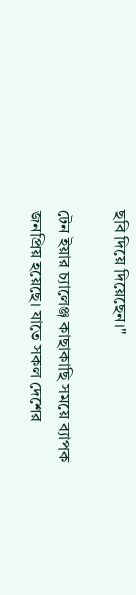ছবি দিয়ে দিয়েছেন।"

টেন ইয়ার চ্যালেঞ্জ কাছাকাছি সময়ে ব্যাপক জনপ্রিয় হয়েছে। যাতে সকল দেশের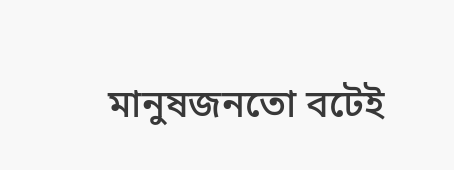মানুষজনতো বটেই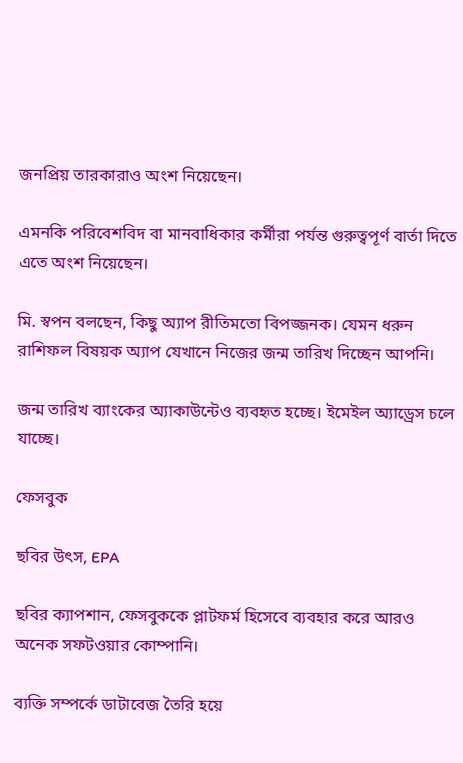জনপ্রিয় তারকারাও অংশ নিয়েছেন।

এমনকি পরিবেশবিদ বা মানবাধিকার কর্মীরা পর্যন্ত গুরুত্বপূর্ণ বার্তা দিতে এতে অংশ নিয়েছেন।

মি. স্বপন বলছেন, কিছু অ্যাপ রীতিমতো বিপজ্জনক। যেমন ধরুন রাশিফল বিষয়ক অ্যাপ যেখানে নিজের জন্ম তারিখ দিচ্ছেন আপনি।

জন্ম তারিখ ব্যাংকের অ্যাকাউন্টেও ব্যবহৃত হচ্ছে। ইমেইল অ্যাড্রেস চলে যাচ্ছে।

ফেসবুক

ছবির উৎস, EPA

ছবির ক্যাপশান, ফেসবুককে প্লাটফর্ম হিসেবে ব্যবহার করে আরও অনেক সফটওয়ার কোম্পানি।

ব্যক্তি সম্পর্কে ডাটাবেজ তৈরি হয়ে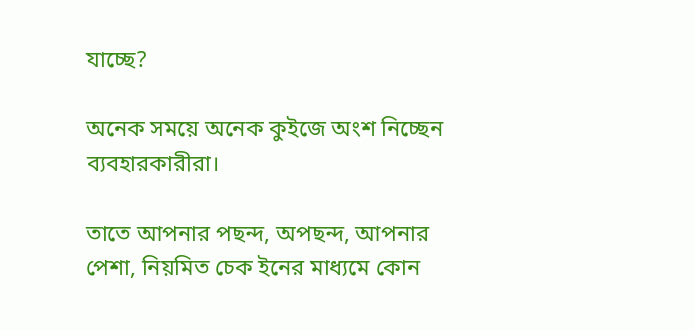যাচ্ছে?

অনেক সময়ে অনেক কুইজে অংশ নিচ্ছেন ব্যবহারকারীরা।

তাতে আপনার পছন্দ, অপছন্দ, আপনার পেশা, নিয়মিত চেক ইনের মাধ্যমে কোন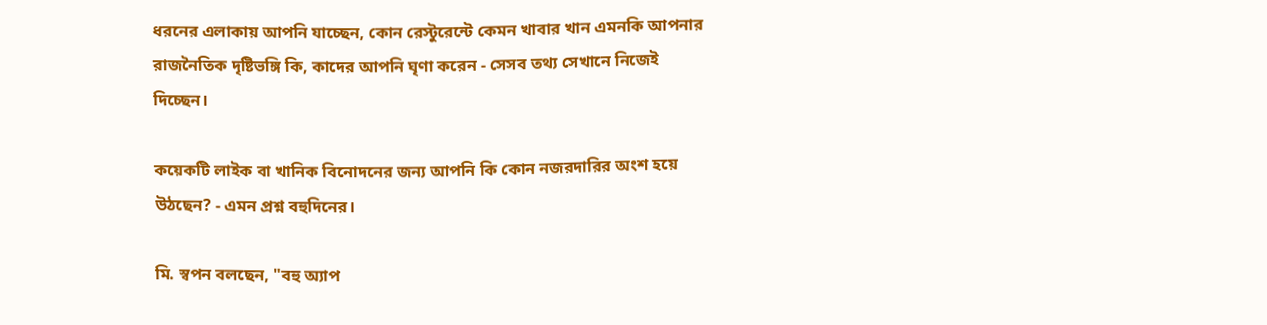ধরনের এলাকায় আপনি যাচ্ছেন, কোন রেস্টুরেন্টে কেমন খাবার খান এমনকি আপনার রাজনৈতিক দৃষ্টিভঙ্গি কি, কাদের আপনি ঘৃণা করেন - সেসব তথ্য সেখানে নিজেই দিচ্ছেন।

কয়েকটি লাইক বা খানিক বিনোদনের জন্য আপনি কি কোন নজরদারির অংশ হয়ে উঠছেন? - এমন প্রশ্ন বহুদিনের।

মি. স্বপন বলছেন, "বহু অ্যাপ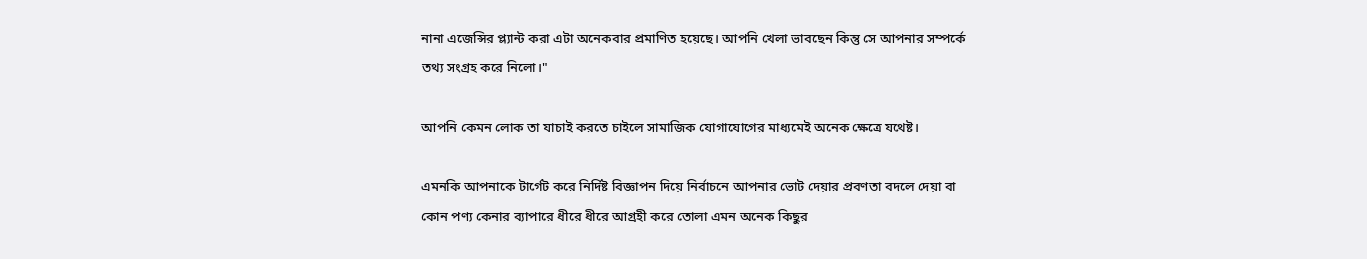নানা এজেন্সির প্ল্যান্ট করা এটা অনেকবার প্রমাণিত হয়েছে। আপনি খেলা ভাবছেন কিন্তু সে আপনার সম্পর্কে তথ্য সংগ্রহ করে নিলো।"

আপনি কেমন লোক তা যাচাই করতে চাইলে সামাজিক যোগাযোগের মাধ্যমেই অনেক ক্ষেত্রে যথেষ্ট।

এমনকি আপনাকে টার্গেট করে নির্দিষ্ট বিজ্ঞাপন দিয়ে নির্বাচনে আপনার ভোট দেয়ার প্রবণতা বদলে দেয়া বা কোন পণ্য কেনার ব্যাপারে ধীরে ধীরে আগ্রহী করে তোলা এমন অনেক কিছুর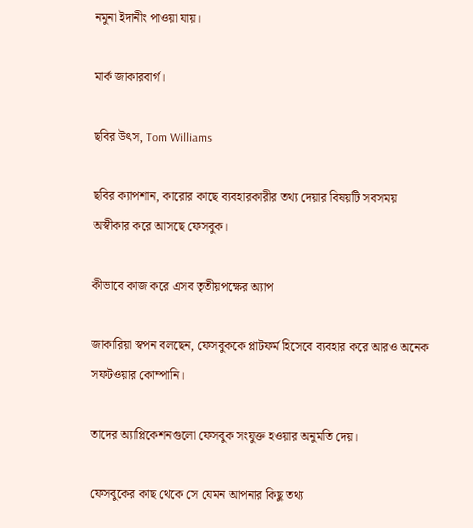নমুনা ইদানীং পাওয়া যায়।

মার্ক জাকারবার্গ।

ছবির উৎস, Tom Williams

ছবির ক্যাপশান, কারোর কাছে ব্যবহারকারীর তথ্য দেয়ার বিষয়টি সবসময় অস্বীকার করে আসছে ফেসবুক।

কীভাবে কাজ করে এসব তৃতীয়পক্ষের অ্যাপ

জাকারিয়া স্বপন বলছেন, ফেসবুককে প্লাটফর্ম হিসেবে ব্যবহার করে আরও অনেক সফটওয়ার কোম্পানি।

তাদের অ্যাপ্লিকেশনগুলো ফেসবুক সংযুক্ত হওয়ার অনুমতি দেয়।

ফেসবুকের কাছ থেকে সে যেমন আপনার কিছু তথ্য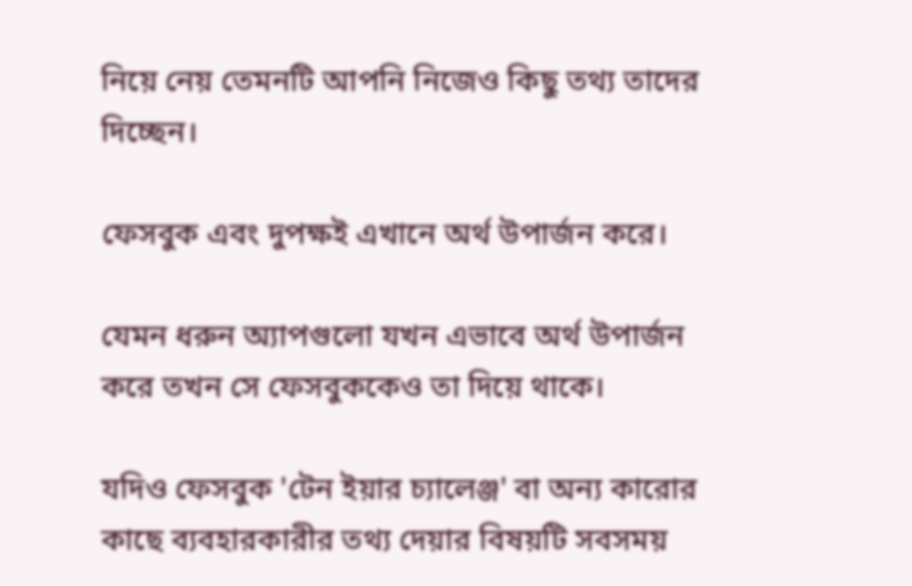নিয়ে নেয় তেমনটি আপনি নিজেও কিছু তথ্য তাদের দিচ্ছেন।

ফেসবুক এবং দুপক্ষই এখানে অর্থ উপার্জন করে।

যেমন ধরুন অ্যাপগুলো যখন এভাবে অর্থ উপার্জন করে তখন সে ফেসবুককেও তা দিয়ে থাকে।

যদিও ফেসবুক 'টেন ইয়ার চ্যালেঞ্জ' বা অন্য কারোর কাছে ব্যবহারকারীর তথ্য দেয়ার বিষয়টি সবসময়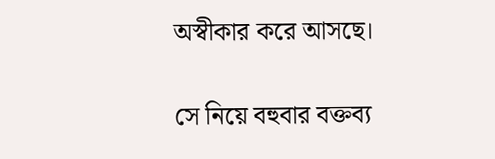অস্বীকার করে আসছে।

সে নিয়ে বহুবার বক্তব্য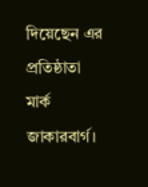দিয়েছেন এর প্রতিষ্ঠাতা মার্ক জাকারবার্গ।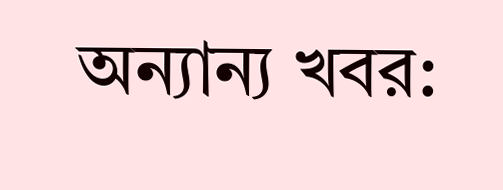অন্যান্য খবর: